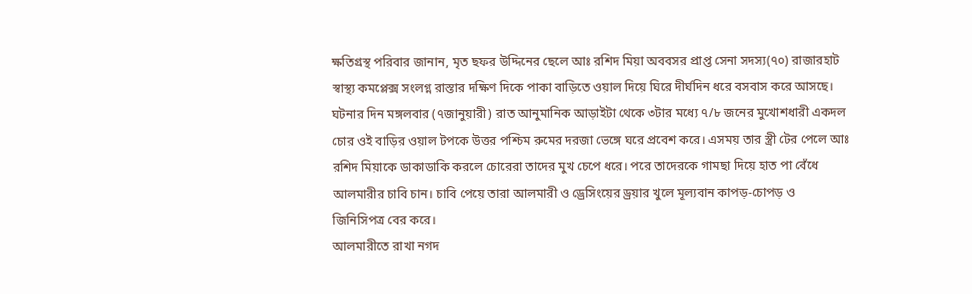ক্ষতিগ্রস্থ পরিবার জানান, মৃত ছফর উদ্দিনের ছেলে আঃ রশিদ মিয়া অববসর প্রাপ্ত সেনা সদস্য(৭০) রাজারহাট স্বাস্থ্য কমপ্লেক্স সংলগ্ন রাস্তার দক্ষিণ দিকে পাকা বাড়িতে ওয়াল দিয়ে ঘিরে দীর্ঘদিন ধরে বসবাস করে আসছে।
ঘটনার দিন মঙ্গলবার (৭জানুয়ারী) রাত আনুমানিক আড়াইটা থেকে ৩টার মধ্যে ৭/৮ জনের মুখোশধারী একদল চোর ওই বাড়ির ওয়াল টপকে উত্তর পশ্চিম রুমের দরজা ভেঙ্গে ঘরে প্রবেশ করে। এসময় তার স্ত্রী টের পেলে আঃ রশিদ মিয়াকে ডাকাডাকি করলে চোরেরা তাদের মুখ চেপে ধরে। পরে তাদেরকে গামছা দিয়ে হাত পা বেঁধে আলমারীর চাবি চান। চাবি পেয়ে তারা আলমারী ও ড্রেসিংয়ের ড্রয়ার খুলে মূল্যবান কাপড়-চোপড় ও জিনিসিপত্র বের করে।
আলমারীতে রাখা নগদ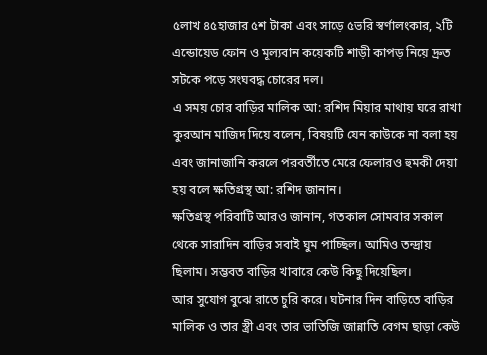৫লাখ ৪৫হাজার ৫শ টাকা এবং সাড়ে ৫ভরি স্বর্ণালংকার, ২টি এন্ডোয়েড ফোন ও মূল্যবান কয়েকটি শাড়ী কাপড় নিয়ে দ্রুত সটকে পড়ে সংঘবদ্ধ চোরের দল।
এ সময় চোর বাড়ির মালিক আ: রশিদ মিয়ার মাথায় ঘরে রাখা কুরআন মাজিদ দিয়ে বলেন, বিষয়টি যেন কাউকে না বলা হয় এবং জানাজানি করলে পরবর্তীতে মেরে ফেলারও হুমকী দেয়া হয় বলে ক্ষতিগ্রস্থ আ: রশিদ জানান।
ক্ষতিগ্রস্থ পরিবাটি আরও জানান, গতকাল সোমবার সকাল থেকে সারাদিন বাড়ির সবাই ঘুম পাচ্ছিল। আমিও তন্দ্রায় ছিলাম। সম্ভবত বাড়ির খাবারে কেউ কিছু দিয়েছিল।
আর সুযোগ বুঝে রাতে চুরি করে। ঘটনার দিন বাড়িতে বাড়ির মালিক ও তার স্ত্রী এবং তার ভাতিজি জান্নাতি বেগম ছাড়া কেউ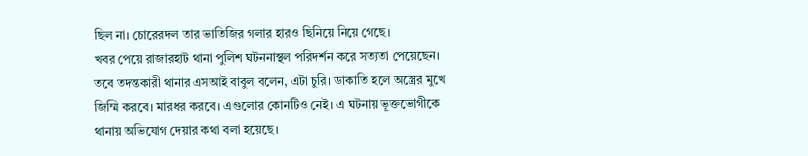ছিল না। চোরেরদল তার ভাতিজির গলার হারও ছিনিয়ে নিয়ে গেছে।
খবর পেয়ে রাজারহাট থানা পুলিশ ঘটননাস্থল পরিদর্শন করে সত্যতা পেয়েছেন। তবে তদন্তকারী থানার এসআই বাবুল বলেন, এটা চুরি। ডাকাতি হলে অস্ত্রের মুখে জিম্মি করবে। মারধর করবে। এগুলোর কোনটিও নেই। এ ঘটনায় ভূক্তভোগীকে থানায় অভিযোগ দেয়ার কথা বলা হয়েছে।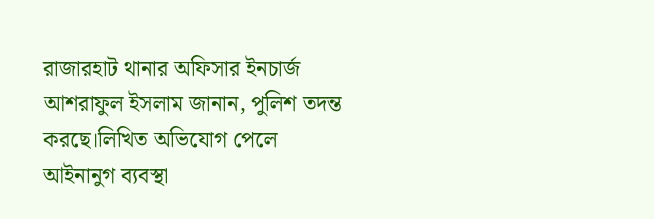রাজারহাট থানার অফিসার ইনচার্জ আশরাফুল ইসলাম জানান, পুলিশ তদন্ত করছে।লিখিত অভিযোগ পেলে আইনানুগ ব্যবস্থা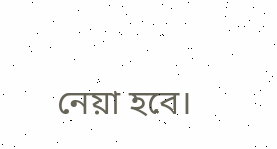নেয়া হবে।